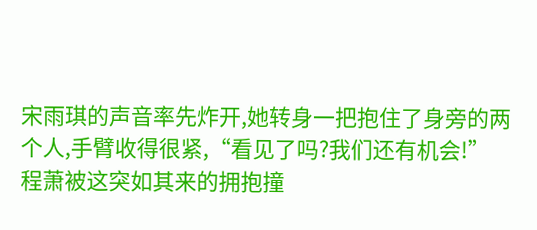宋雨琪的声音率先炸开,她转身一把抱住了身旁的两个人,手臂收得很紧,“看见了吗?我们还有机会!”
程萧被这突如其来的拥抱撞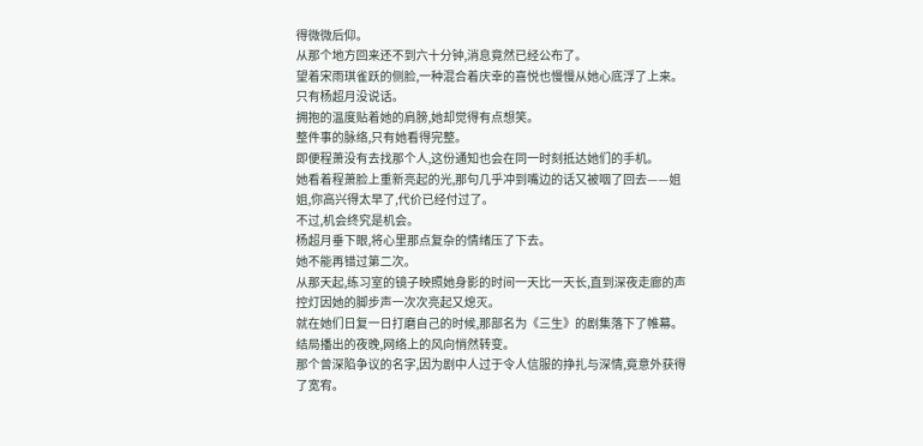得微微后仰。
从那个地方回来还不到六十分钟,消息竟然已经公布了。
望着宋雨琪雀跃的侧脸,一种混合着庆幸的喜悦也慢慢从她心底浮了上来。
只有杨超月没说话。
拥抱的温度贴着她的肩膀,她却觉得有点想笑。
整件事的脉络,只有她看得完整。
即便程萧没有去找那个人,这份通知也会在同一时刻抵达她们的手机。
她看着程萧脸上重新亮起的光,那句几乎冲到嘴边的话又被咽了回去——姐姐,你高兴得太早了,代价已经付过了。
不过,机会终究是机会。
杨超月垂下眼,将心里那点复杂的情绪压了下去。
她不能再错过第二次。
从那天起,练习室的镜子映照她身影的时间一天比一天长,直到深夜走廊的声控灯因她的脚步声一次次亮起又熄灭。
就在她们日复一日打磨自己的时候,那部名为《三生》的剧集落下了帷幕。
结局播出的夜晚,网络上的风向悄然转变。
那个曾深陷争议的名字,因为剧中人过于令人信服的挣扎与深情,竟意外获得了宽宥。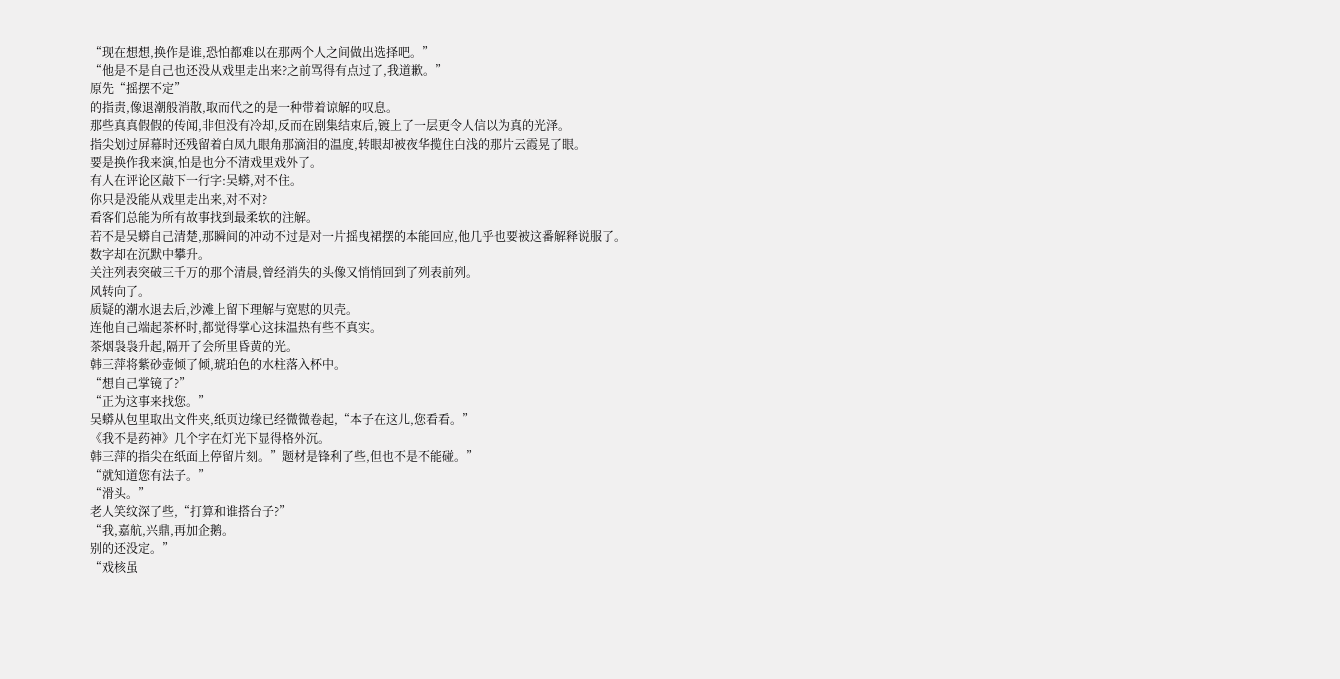“现在想想,换作是谁,恐怕都难以在那两个人之间做出选择吧。”
“他是不是自己也还没从戏里走出来?之前骂得有点过了,我道歉。”
原先“摇摆不定”
的指责,像退潮般消散,取而代之的是一种带着谅解的叹息。
那些真真假假的传闻,非但没有冷却,反而在剧集结束后,镀上了一层更令人信以为真的光泽。
指尖划过屏幕时还残留着白凤九眼角那滴泪的温度,转眼却被夜华揽住白浅的那片云霞晃了眼。
要是换作我来演,怕是也分不清戏里戏外了。
有人在评论区敲下一行字:吴蟒,对不住。
你只是没能从戏里走出来,对不对?
看客们总能为所有故事找到最柔软的注解。
若不是吴蟒自己清楚,那瞬间的冲动不过是对一片摇曳裙摆的本能回应,他几乎也要被这番解释说服了。
数字却在沉默中攀升。
关注列表突破三千万的那个清晨,曾经消失的头像又悄悄回到了列表前列。
风转向了。
质疑的潮水退去后,沙滩上留下理解与宽慰的贝壳。
连他自己端起茶杯时,都觉得掌心这抹温热有些不真实。
茶烟袅袅升起,隔开了会所里昏黄的光。
韩三萍将紫砂壶倾了倾,琥珀色的水柱落入杯中。
“想自己掌镜了?”
“正为这事来找您。”
吴蟒从包里取出文件夹,纸页边缘已经微微卷起,“本子在这儿,您看看。”
《我不是药神》几个字在灯光下显得格外沉。
韩三萍的指尖在纸面上停留片刻。”题材是锋利了些,但也不是不能碰。”
“就知道您有法子。”
“滑头。”
老人笑纹深了些,“打算和谁搭台子?”
“我,嘉航,兴鼎,再加企鹅。
别的还没定。”
“戏核虽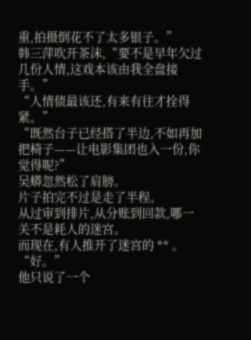重,拍摄倒花不了太多银子。”
韩三萍吹开茶沫,“要不是早年欠过几份人情,这戏本该由我全盘接手。”
“人情债最该还,有来有往才拴得紧。”
“既然台子已经搭了半边,不如再加把椅子——让电影集团也入一份,你觉得呢?”
吴蟒忽然松了肩膀。
片子拍完不过是走了半程。
从过审到排片,从分账到回款,哪一关不是耗人的迷宫。
而现在,有人推开了迷宫的 ** 。
“好。”
他只说了一个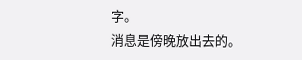字。
消息是傍晚放出去的。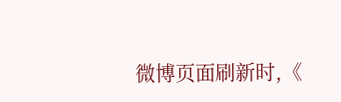微博页面刷新时,《